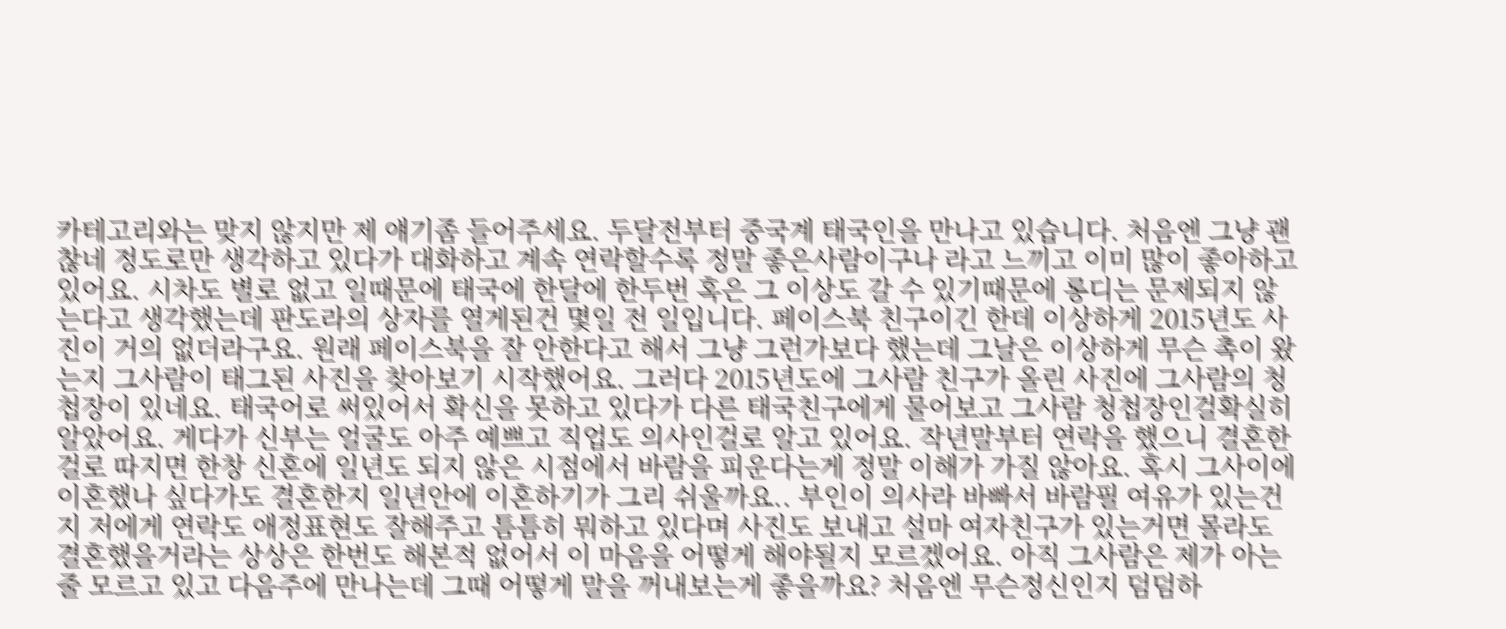카테고리와는 맞지 않지만 제 얘기좀 들어주세요. 두달전부터 중국계 태국인을 만나고 있습니다. 처음엔 그냥 괜찮네 정도로만 생각하고 있다가 대화하고 계속 연락할수록 정말 좋은사람이구나 라고 느끼고 이미 많이 좋아하고 있어요. 시차도 별로 없고 일때문에 태국에 한달에 한두번 혹은 그 이상도 갈 수 있기때문에 롱디는 문제되지 않는다고 생각했는데 판도라의 상자를 열게된건 몇일 전 일입니다. 페이스북 친구이긴 한데 이상하게 2015년도 사진이 거의 없더라구요. 원래 페이스북을 잘 안한다고 해서 그냥 그런가보다 했는데 그날은 이상하게 무슨 촉이 왔는지 그사람이 태그된 사진을 찾아보기 시작했어요. 그러다 2015년도에 그사람 친구가 올린 사진에 그사람의 청첩장이 있네요. 태국어로 써있어서 확신을 못하고 있다가 다른 태국친구에게 물어보고 그사람 청첩장인걸확실히 알았어요. 게다가 신부는 얼굴도 아주 예쁘고 직업도 의사인걸로 알고 있어요. 작년말부터 연락을 했으니 결혼한걸로 따지면 한창 신혼에 일년도 되지 않은 시점에서 바람을 피운다는게 정말 이해가 가질 않아요. 혹시 그사이에 이혼했나 싶다가도 결혼한지 일년안에 이혼하기가 그리 쉬울까요.. 부인이 의사라 바빠서 바람필 여유가 있는건지 저에게 연락도 애정표현도 잘해주고 틈틈히 뭐하고 있다며 사진도 보내고 설마 여자친구가 있는거면 몰라도 결혼했을거라는 상상은 한번도 해본적 없어서 이 마음을 어떻게 해야될지 모르겠어요. 아직 그사람은 제가 아는줄 모르고 있고 다음주에 만나는데 그때 어떻게 말을 꺼내보는게 좋을까요? 처음엔 무슨정신인지 덤덤하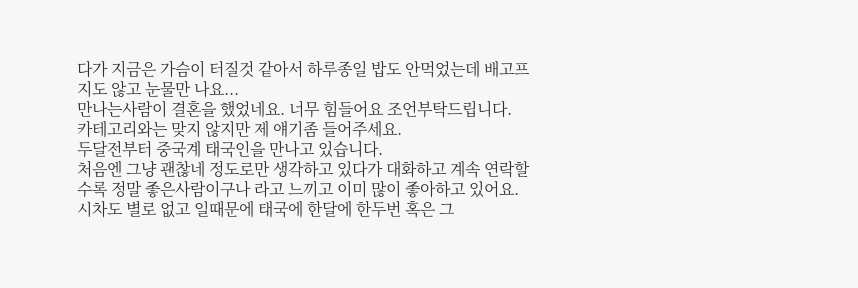다가 지금은 가슴이 터질것 같아서 하루종일 밥도 안먹었는데 배고프지도 않고 눈물만 나요...
만나는사람이 결혼을 했었네요. 너무 힘들어요 조언부탁드립니다.
카테고리와는 맞지 않지만 제 얘기좀 들어주세요.
두달전부터 중국계 태국인을 만나고 있습니다.
처음엔 그냥 괜찮네 정도로만 생각하고 있다가 대화하고 계속 연락할수록 정말 좋은사람이구나 라고 느끼고 이미 많이 좋아하고 있어요.
시차도 별로 없고 일때문에 태국에 한달에 한두번 혹은 그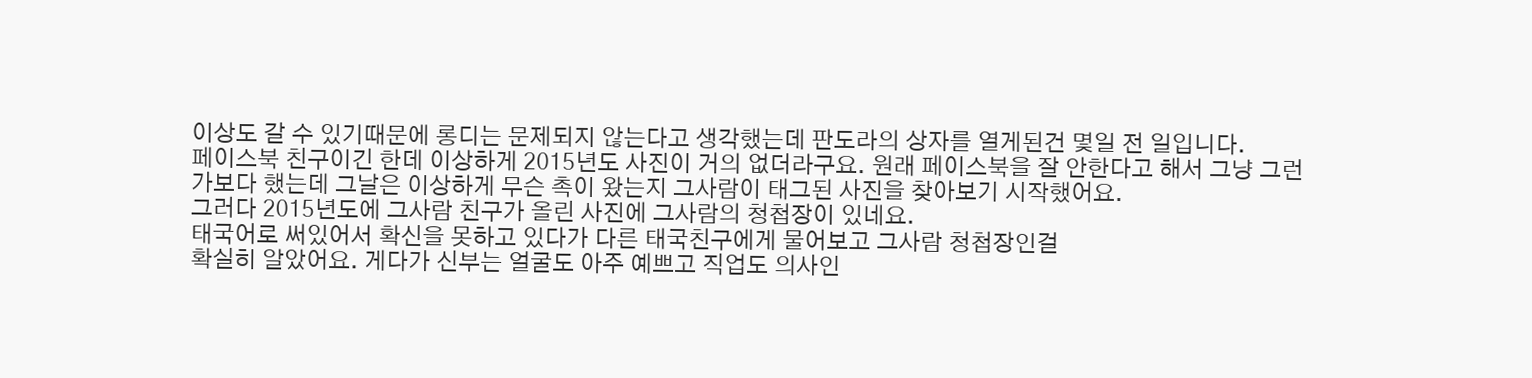이상도 갈 수 있기때문에 롱디는 문제되지 않는다고 생각했는데 판도라의 상자를 열게된건 몇일 전 일입니다.
페이스북 친구이긴 한데 이상하게 2015년도 사진이 거의 없더라구요. 원래 페이스북을 잘 안한다고 해서 그냥 그런가보다 했는데 그날은 이상하게 무슨 촉이 왔는지 그사람이 태그된 사진을 찾아보기 시작했어요.
그러다 2015년도에 그사람 친구가 올린 사진에 그사람의 청첩장이 있네요.
태국어로 써있어서 확신을 못하고 있다가 다른 태국친구에게 물어보고 그사람 청첩장인걸
확실히 알았어요. 게다가 신부는 얼굴도 아주 예쁘고 직업도 의사인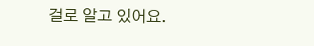걸로 알고 있어요.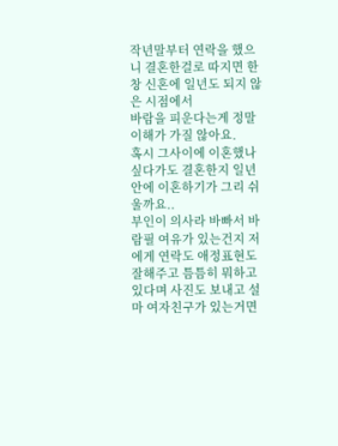작년말부터 연락을 했으니 결혼한걸로 따지면 한창 신혼에 일년도 되지 않은 시점에서
바람을 피운다는게 정말 이해가 가질 않아요.
혹시 그사이에 이혼했나 싶다가도 결혼한지 일년안에 이혼하기가 그리 쉬울까요..
부인이 의사라 바빠서 바람필 여유가 있는건지 저에게 연락도 애정표현도 잘해주고 틈틈히 뭐하고 있다며 사진도 보내고 설마 여자친구가 있는거면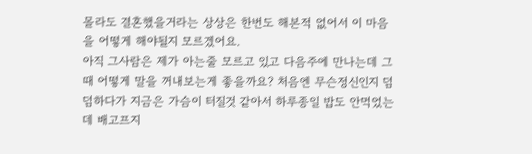몰라도 결혼했을거라는 상상은 한번도 해본적 없어서 이 마음을 어떻게 해야될지 모르겠어요.
아직 그사람은 제가 아는줄 모르고 있고 다음주에 만나는데 그때 어떻게 말을 꺼내보는게 좋을까요? 처음엔 무슨정신인지 덤덤하다가 지금은 가슴이 터질것 같아서 하루종일 밥도 안먹었는데 배고프지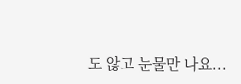도 않고 눈물만 나요...